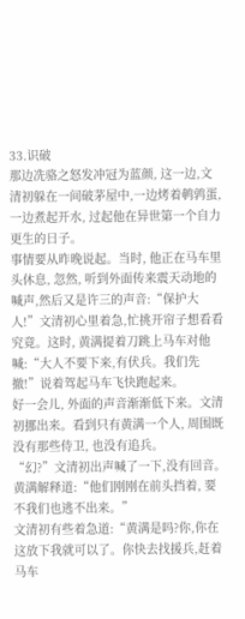33.识破
那边冼骆之怒发冲冠为蓝颜, 这一边,文清初躲在一间破茅屋中,一边烤着鹌鹑蛋, 一边煮起开水, 过起他在异世第一个自力更生的日子。
事情要从昨晚说起。当时, 他正在马车里头休息, 忽然, 听到外面传来震天动地的喊声,然后又是许三的声音:“保护大人!”文清初心里着急,忙挑开帘子想看看究竟。这时, 黄满提着刀跳上马车对他喊:“大人不要下来,有伏兵。我们先撤!”说着驾起马车飞快跑起来。
好一会儿, 外面的声音渐渐低下来。文清初挪出来。看到只有黄满一个人, 周围既没有那些侍卫, 也没有追兵。
“幻?”文清初出声喊了一下,没有回音。
黄满解释道:“他们刚刚在前头挡着, 要不我们也逃不出来。”
文清初有些着急道:“黄满是吗?你,你在这放下我就可以了。你快去找援兵,赶着马车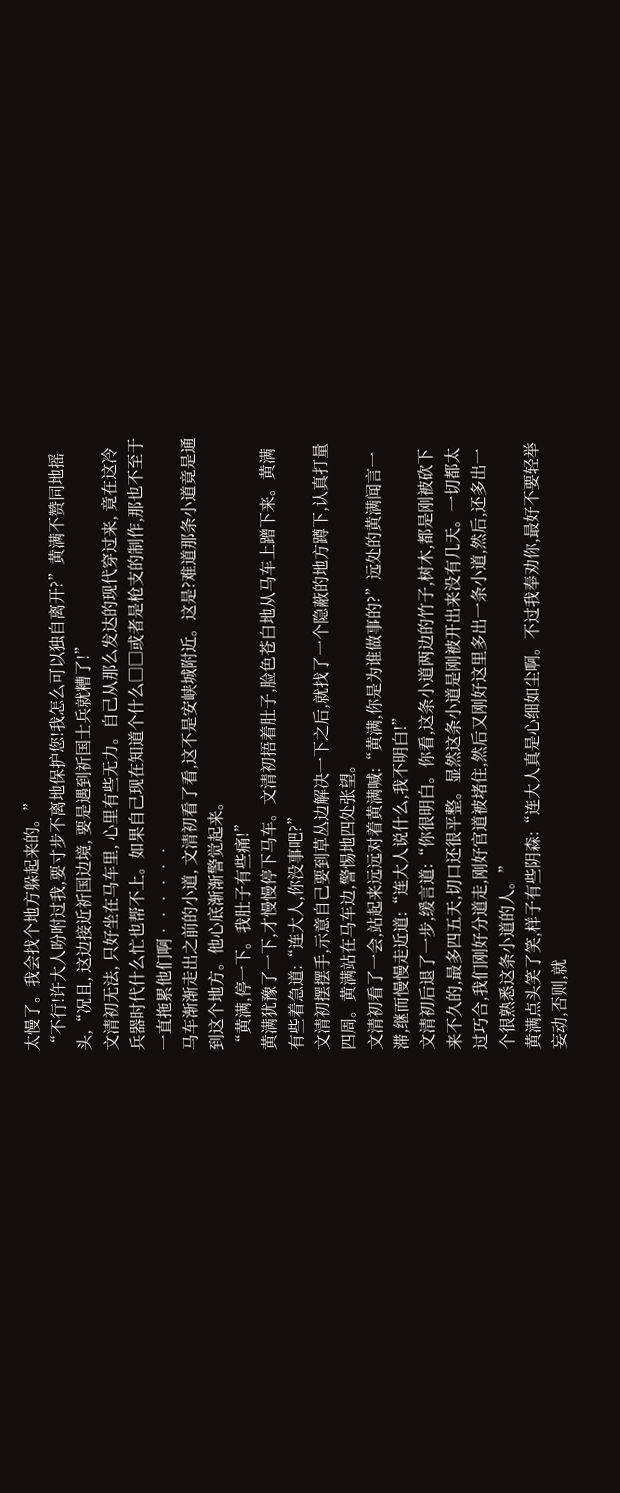太慢了。我会找个地方躲起来的。”
“不行!许大人吩咐过我,要寸步不离地保护您!我怎么可以独自离开?”黄满不赞同地摇头,“况且, 这边接近祈国边境, 要是遇到祈国士兵就糟了!”
文清初无法, 只好坐在马车里, 心里有些无力。自己从那么发达的现代穿过来, 竟在这冷兵器时代什么忙也帮不上。如果自己现在知道个什么□□或者是枪支的制作,那也不至于一直拖累他们啊••••••
马车渐渐走出之前的小道, 文清初看了看,这不是安峡城附近。这是?难道那条小道竟是通到这个地方。他心底渐渐警觉起来。
“黄满,停一下。我肚子有些痛!”
黄满犹豫了一下,才慢慢停下马车。文清初捂着肚子,脸色苍白地从马车上蹭下来。黄满有些着急道:“连大人,你没事吧?”
文清初摆摆手,示意自己要到草丛边解决一下之后,就找了一个隐蔽的地方蹲下,认真打量四周。黄满站在马车边,警惕地四处张望。
文清初看了一会,站起来远远对着黄满喊:“黄满,你是为谁做事的?”远处的黄满闻言一滞,继而慢慢走近道:“连大人说什么,我不明白!”
文清初后退了一步,缓言道:“你很明白。你看,这条小道两边的竹子,树木,都是刚被砍下来不久的,最多四五天,切口还很平整。显然这条小道是刚被开出来没有几天。一切都太过巧合,我们刚好分道走,刚好官道被堵住,然后又刚好这里多出一条小道,然后,还多出一个很熟悉这条小道的人。”
黄满点头笑了笑,样子有些阴森:“连大人真是心细如尘啊。不过我奉劝你,最好不要轻举妄动,否则,就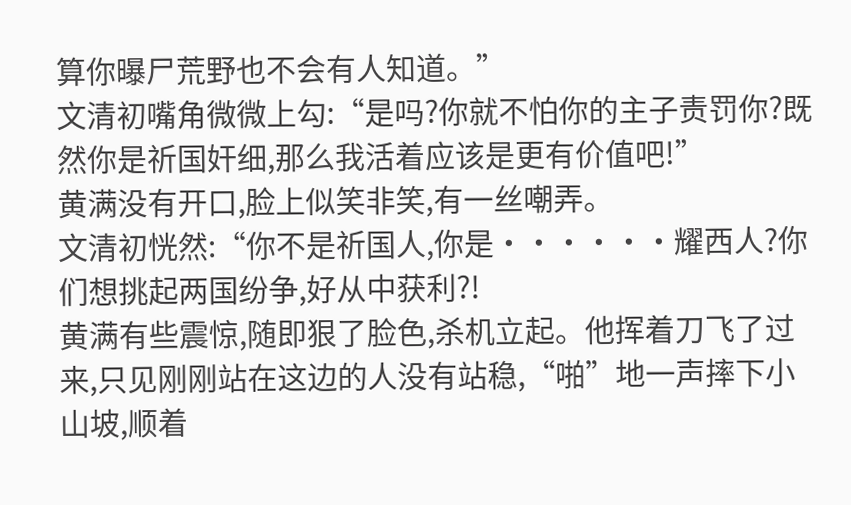算你曝尸荒野也不会有人知道。”
文清初嘴角微微上勾:“是吗?你就不怕你的主子责罚你?既然你是祈国奸细,那么我活着应该是更有价值吧!”
黄满没有开口,脸上似笑非笑,有一丝嘲弄。
文清初恍然:“你不是祈国人,你是••••••耀西人?你们想挑起两国纷争,好从中获利?!
黄满有些震惊,随即狠了脸色,杀机立起。他挥着刀飞了过来,只见刚刚站在这边的人没有站稳,“啪”地一声摔下小山坡,顺着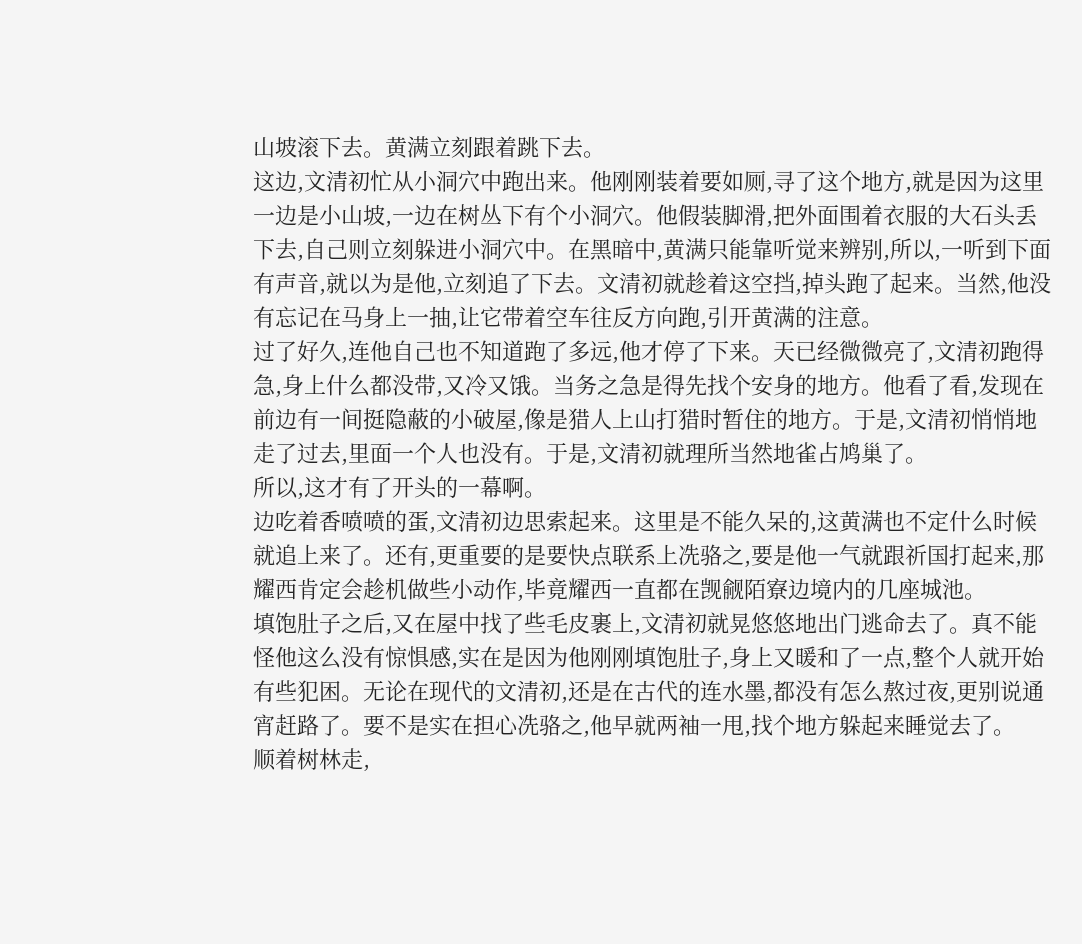山坡滚下去。黄满立刻跟着跳下去。
这边,文清初忙从小洞穴中跑出来。他刚刚装着要如厕,寻了这个地方,就是因为这里一边是小山坡,一边在树丛下有个小洞穴。他假装脚滑,把外面围着衣服的大石头丢下去,自己则立刻躲进小洞穴中。在黑暗中,黄满只能靠听觉来辨别,所以,一听到下面有声音,就以为是他,立刻追了下去。文清初就趁着这空挡,掉头跑了起来。当然,他没有忘记在马身上一抽,让它带着空车往反方向跑,引开黄满的注意。
过了好久,连他自己也不知道跑了多远,他才停了下来。天已经微微亮了,文清初跑得急,身上什么都没带,又冷又饿。当务之急是得先找个安身的地方。他看了看,发现在前边有一间挺隐蔽的小破屋,像是猎人上山打猎时暂住的地方。于是,文清初悄悄地走了过去,里面一个人也没有。于是,文清初就理所当然地雀占鸠巢了。
所以,这才有了开头的一幕啊。
边吃着香喷喷的蛋,文清初边思索起来。这里是不能久呆的,这黄满也不定什么时候就追上来了。还有,更重要的是要快点联系上冼骆之,要是他一气就跟祈国打起来,那耀西肯定会趁机做些小动作,毕竟耀西一直都在觊觎陌寮边境内的几座城池。
填饱肚子之后,又在屋中找了些毛皮裹上,文清初就晃悠悠地出门逃命去了。真不能怪他这么没有惊惧感,实在是因为他刚刚填饱肚子,身上又暖和了一点,整个人就开始有些犯困。无论在现代的文清初,还是在古代的连水墨,都没有怎么熬过夜,更别说通宵赶路了。要不是实在担心冼骆之,他早就两袖一甩,找个地方躲起来睡觉去了。
顺着树林走,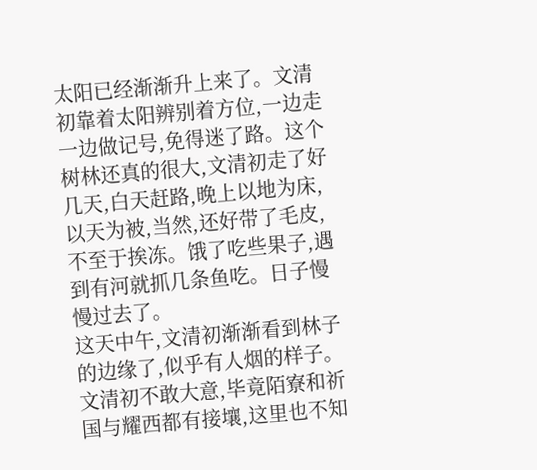太阳已经渐渐升上来了。文清初靠着太阳辨别着方位,一边走一边做记号,免得迷了路。这个树林还真的很大,文清初走了好几天,白天赶路,晚上以地为床,以天为被,当然,还好带了毛皮,不至于挨冻。饿了吃些果子,遇到有河就抓几条鱼吃。日子慢慢过去了。
这天中午,文清初渐渐看到林子的边缘了,似乎有人烟的样子。
文清初不敢大意,毕竟陌寮和祈国与耀西都有接壤,这里也不知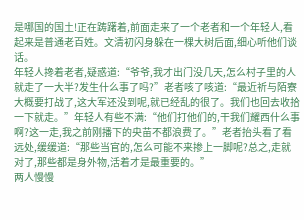是哪国的国土!正在踌躇着,前面走来了一个老者和一个年轻人,看起来是普通老百姓。文清初闪身躲在一棵大树后面,细心听他们谈话。
年轻人搀着老者,疑惑道:“爷爷,我才出门没几天,怎么村子里的人就走了一大半?发生什么事了吗?”老者咳了咳道:“最近祈与陌寮大概要打战了,这大军还没到呢,就已经乱的很了。我们也回去收拾一下就走。”年轻人有些不满:“他们打他们的,干我们耀西什么事啊?这一走,我之前刚播下的央苗不都浪费了。”老者抬头看了看远处,缓缓道:“那些当官的,怎么可能不来掺上一脚呢?总之,走就对了,那些都是身外物,活着才是最重要的。”
两人慢慢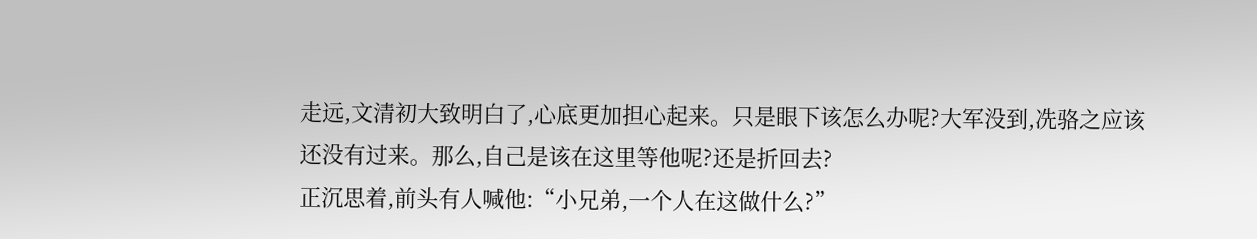走远,文清初大致明白了,心底更加担心起来。只是眼下该怎么办呢?大军没到,冼骆之应该还没有过来。那么,自己是该在这里等他呢?还是折回去?
正沉思着,前头有人喊他:“小兄弟,一个人在这做什么?”